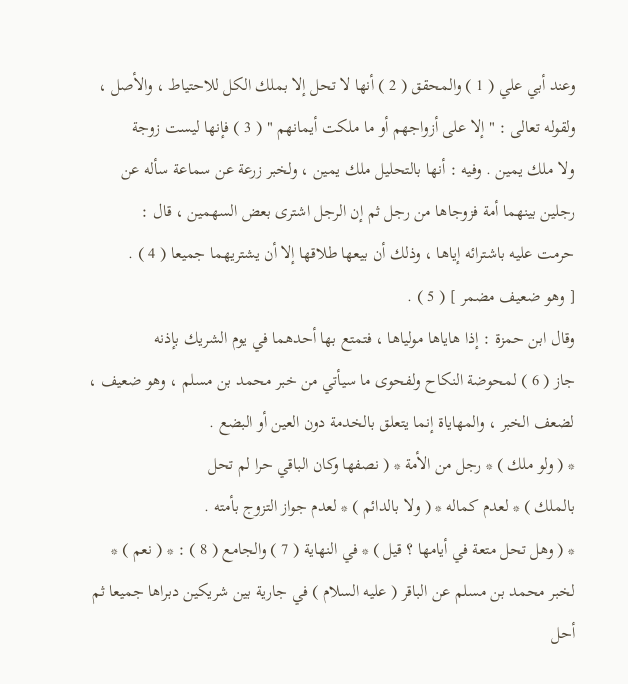وعند أبي علي ( 1 ) والمحقق ( 2 ) أنها لا تحل إلا بملك الكل للاحتياط ، والأصل ،
ولقوله تعالى : " إلا على أزواجهم أو ما ملكت أيمانهم " ( 3 ) فإنها ليست زوجة
ولا ملك يمين . وفيه : أنها بالتحليل ملك يمين ، ولخبر زرعة عن سماعة سأله عن
رجلين بينهما أمة فزوجاها من رجل ثم إن الرجل اشترى بعض السهمين ، قال :
حرمت عليه باشترائه إياها ، وذلك أن بيعها طلاقها إلا أن يشتريهما جميعا ( 4 ) .
[ وهو ضعيف مضمر ] ( 5 ) .
وقال ابن حمزة : إذا هاياها مولياها ، فتمتع بها أحدهما في يوم الشريك بإذنه
جاز ( 6 ) لمحوضة النكاح ولفحوى ما سيأتي من خبر محمد بن مسلم ، وهو ضعيف ،
لضعف الخبر ، والمهاياة إنما يتعلق بالخدمة دون العين أو البضع .
* ( ولو ملك ) * رجل من الأمة * ( نصفها وكان الباقي حرا لم تحل
بالملك ) * لعدم كماله * ( ولا بالدائم ) * لعدم جواز التزوج بأمته .
* ( وهل تحل متعة في أيامها ؟ قيل ) * في النهاية ( 7 ) والجامع ( 8 ) : * ( نعم ) *
لخبر محمد بن مسلم عن الباقر ( عليه السلام ) في جارية بين شريكين دبراها جميعا ثم
أحل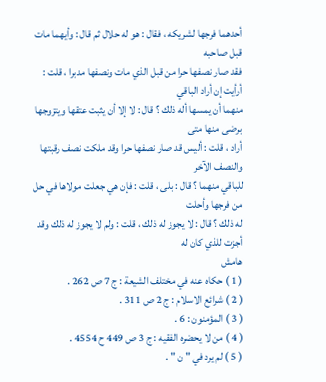أحدهما فرجها لشريكه ، فقال : هو له حلال ثم قال : وأيهما مات قبل صاحبه
فقد صار نصفها حرا من قبل الذي مات ونصفها مدبرا ، قلت : أرأيت إن أراد الباقي
منهما أن يمسها أله ذلك ؟ قال : لا إلا أن يثبت عتقها ويتزوجها برضى منها متى
أراد ، قلت : أليس قد صار نصفها حرا وقد ملكت نصف رقبتها والنصف الآخر
للباقي منهما ؟ قال : بلى ، قلت : فإن هي جعلت مولاها في حل من فرجها وأحلت
له ذلك ؟ قال : لا يجوز له ذلك ، قلت : ولم لا يجوز له ذلك وقد أجزت للذي كان له
هامش
( 1 ) حكاه عنه في مختلف الشيعة : ج 7 ص 262 .
( 2 ) شرائع الاسلام : ج 2 ص 311 .
( 3 ) المؤمنون : 6 .
( 4 ) من لا يحضره الفقيه : ج 3 ص 449 ح 4554 .
( 5 ) لم يرد في " ن " .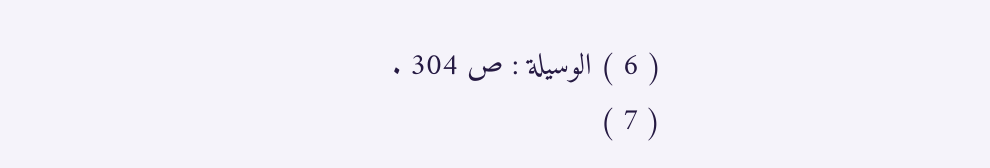( 6 ) الوسيلة : ص 304 .
( 7 )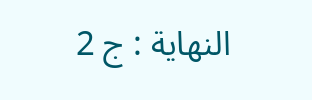النهاية : ج 2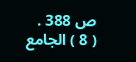ص 388 .
( 8 ) الجامع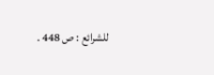للشرائع : ص 448 .